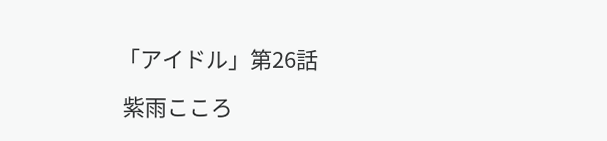「アイドル」第26話

 紫雨こころ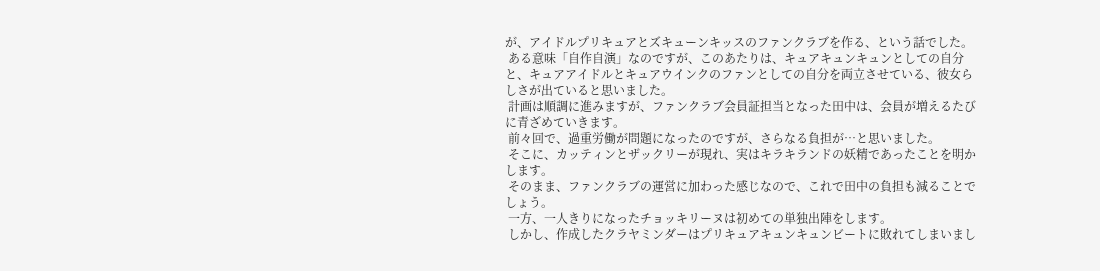が、アイドルプリキュアとズキューンキッスのファンクラブを作る、という話でした。
 ある意味「自作自演」なのですが、このあたりは、キュアキュンキュンとしての自分と、キュアアイドルとキュアウインクのファンとしての自分を両立させている、彼女らしさが出ていると思いました。
 計画は順調に進みますが、ファンクラブ会員証担当となった田中は、会員が増えるたびに青ざめていきます。
 前々回で、過重労働が問題になったのですが、さらなる負担が…と思いました。
 そこに、カッティンとザックリーが現れ、実はキラキランドの妖精であったことを明かします。
 そのまま、ファンクラブの運営に加わった感じなので、これで田中の負担も減ることでしょう。
 一方、一人きりになったチョッキリーヌは初めての単独出陣をします。
 しかし、作成したクラヤミンダーはプリキュアキュンキュンビートに敗れてしまいまし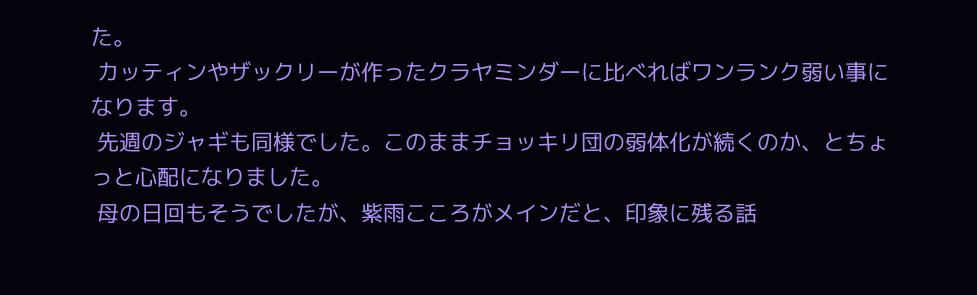た。
 カッティンやザックリーが作ったクラヤミンダーに比べればワンランク弱い事になります。
 先週のジャギも同様でした。このままチョッキリ団の弱体化が続くのか、とちょっと心配になりました。
 母の日回もそうでしたが、紫雨こころがメインだと、印象に残る話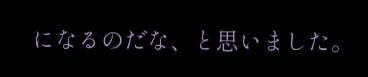になるのだな、と思いました。